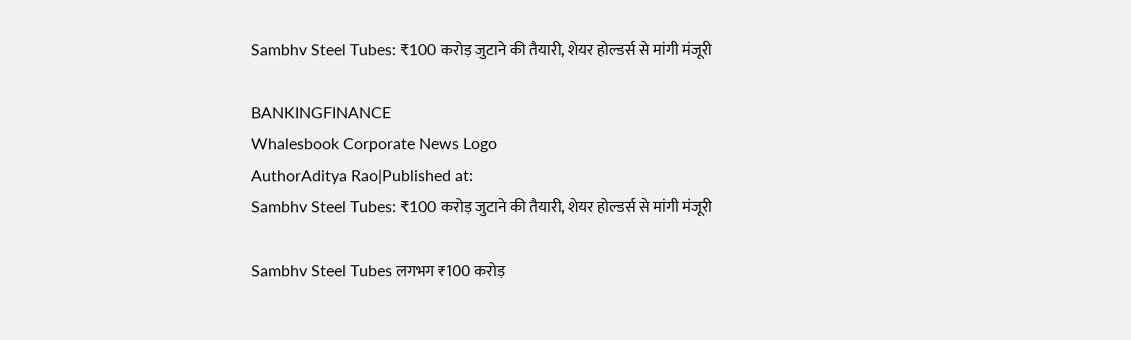Sambhv Steel Tubes: ₹100 करोड़ जुटाने की तैयारी, शेयर होल्डर्स से मांगी मंजूरी

BANKINGFINANCE
Whalesbook Corporate News Logo
AuthorAditya Rao|Published at:
Sambhv Steel Tubes: ₹100 करोड़ जुटाने की तैयारी, शेयर होल्डर्स से मांगी मंजूरी

Sambhv Steel Tubes लगभग ₹100 करोड़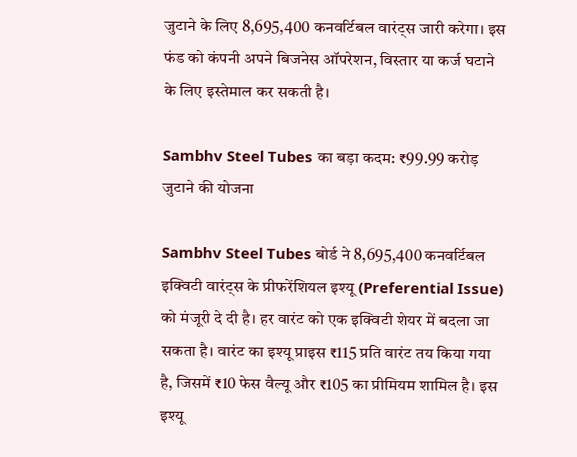जुटाने के लिए 8,695,400 कनवर्टिबल वारंट्स जारी करेगा। इस फंड को कंपनी अपने बिजनेस ऑपरेशन, विस्तार या कर्ज घटाने के लिए इस्तेमाल कर सकती है।

Sambhv Steel Tubes का बड़ा कदम: ₹99.99 करोड़ जुटाने की योजना

Sambhv Steel Tubes बोर्ड ने 8,695,400 कनवर्टिबल इक्विटी वारंट्स के प्रीफरेंशियल इश्यू (Preferential Issue) को मंजूरी दे दी है। हर वारंट को एक इक्विटी शेयर में बदला जा सकता है। वारंट का इश्यू प्राइस ₹115 प्रति वारंट तय किया गया है, जिसमें ₹10 फेस वैल्यू और ₹105 का प्रीमियम शामिल है। इस इश्यू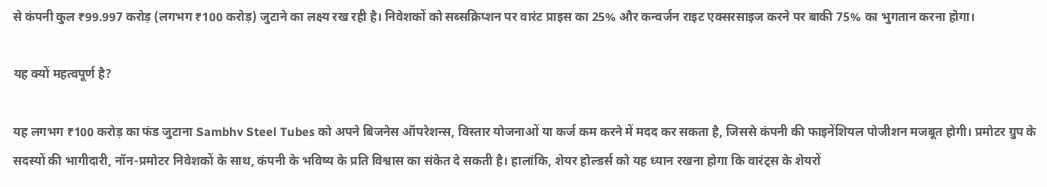से कंपनी कुल ₹99.997 करोड़ (लगभग ₹100 करोड़) जुटाने का लक्ष्य रख रही है। निवेशकों को सब्सक्रिप्शन पर वारंट प्राइस का 25% और कन्वर्जन राइट एक्सरसाइज करने पर बाकी 75% का भुगतान करना होगा।

यह क्यों महत्वपूर्ण है?

यह लगभग ₹100 करोड़ का फंड जुटाना Sambhv Steel Tubes को अपने बिजनेस ऑपरेशन्स, विस्तार योजनाओं या कर्ज कम करने में मदद कर सकता है, जिससे कंपनी की फाइनेंशियल पोजीशन मजबूत होगी। प्रमोटर ग्रुप के सदस्यों की भागीदारी, नॉन-प्रमोटर निवेशकों के साथ, कंपनी के भविष्य के प्रति विश्वास का संकेत दे सकती है। हालांकि, शेयर होल्डर्स को यह ध्यान रखना होगा कि वारंट्स के शेयरों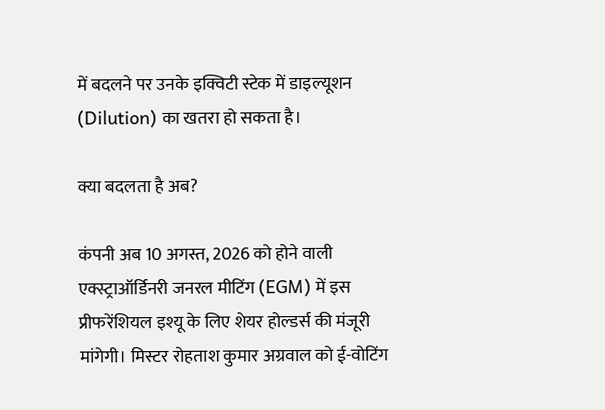में बदलने पर उनके इक्विटी स्टेक में डाइल्यूशन (Dilution) का खतरा हो सकता है।

क्या बदलता है अब?

कंपनी अब 10 अगस्त, 2026 को होने वाली एक्स्ट्राऑर्डिनरी जनरल मीटिंग (EGM) में इस प्रीफरेंशियल इश्यू के लिए शेयर होल्डर्स की मंजूरी मांगेगी। मिस्टर रोहताश कुमार अग्रवाल को ई-वोटिंग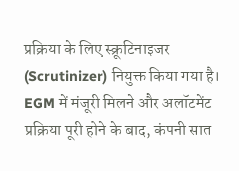प्रक्रिया के लिए स्क्रूटिनाइजर (Scrutinizer) नियुक्त किया गया है। EGM में मंजूरी मिलने और अलॉटमेंट प्रक्रिया पूरी होने के बाद, कंपनी सात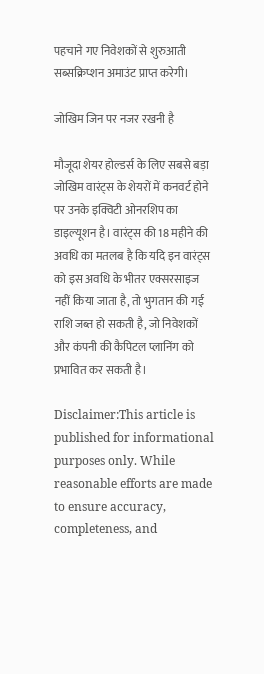पहचाने गए निवेशकों से शुरुआती सब्सक्रिप्शन अमाउंट प्राप्त करेगी।

जोखिम जिन पर नजर रखनी है

मौजूदा शेयर होल्डर्स के लिए सबसे बड़ा जोखिम वारंट्स के शेयरों में कनवर्ट होने पर उनके इक्विटी ओनरशिप का डाइल्यूशन है। वारंट्स की 18 महीने की अवधि का मतलब है कि यदि इन वारंट्स को इस अवधि के भीतर एक्सरसाइज नहीं किया जाता है, तो भुगतान की गई राशि जब्त हो सकती है, जो निवेशकों और कंपनी की कैपिटल प्लानिंग को प्रभावित कर सकती है।

Disclaimer:This article is published for informational purposes only. While reasonable efforts are made to ensure accuracy, completeness, and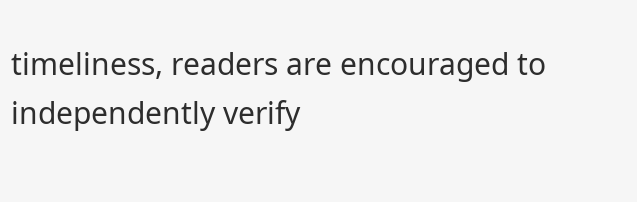timeliness, readers are encouraged to independently verify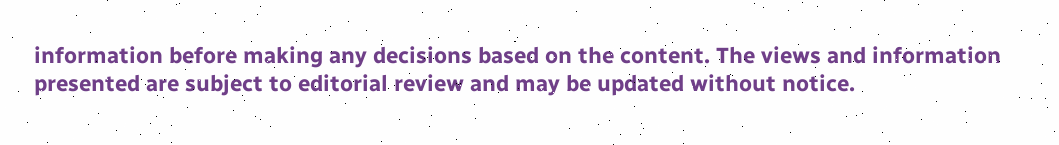information before making any decisions based on the content. The views and information presented are subject to editorial review and may be updated without notice.